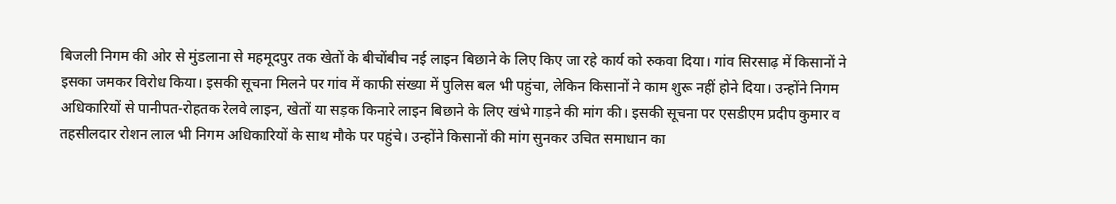बिजली निगम की ओर से मुंडलाना से महमूदपुर तक खेतों के बीचोंबीच नई लाइन बिछाने के लिए किए जा रहे कार्य को रुकवा दिया। गांव सिरसाढ़ में किसानों ने इसका जमकर विरोध किया। इसकी सूचना मिलने पर गांव में काफी संख्या में पुलिस बल भी पहुंचा, लेकिन किसानों ने काम शुरू नहीं होने दिया। उन्होंने निगम अधिकारियों से पानीपत-रोहतक रेलवे लाइन, खेतों या सड़क किनारे लाइन बिछाने के लिए खंभे गाड़ने की मांग की। इसकी सूचना पर एसडीएम प्रदीप कुमार व तहसीलदार रोशन लाल भी निगम अधिकारियों के साथ मौके पर पहुंचे। उन्होंने किसानों की मांग सुनकर उचित समाधान का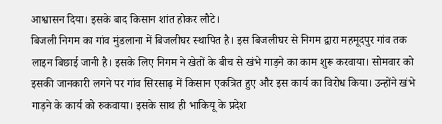आश्वासन दिया। इसके बाद किसान शांत होकर लौटे।
बिजली निगम का गांव मुंडलाना में बिजलीघर स्थापित है। इस बिजलीघर से निगम द्वारा महमूदपुर गांव तक लाइन बिछाई जानी है। इसके लिए निगम ने खेतों के बीच से खंभे गाड़ने का काम शुरू करवाया। सोमवार को इसकी जानकारी लगने पर गांव सिरसाढ़ में किसान एकत्रित हुए और इस कार्य का विरोध किया। उन्होंने खंभे गाड़ने के कार्य को रुकवाया। इसके साथ ही भाकियू के प्रदेश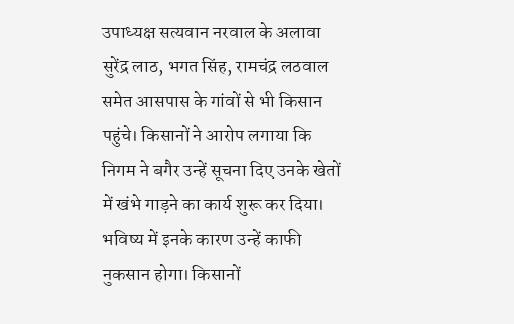उपाध्यक्ष सत्यवान नरवाल के अलावा सुरेंद्र लाठ, भगत सिंह, रामचंद्र लठवाल समेत आसपास के गांवों से भी किसान पहुंचे। किसानों ने आरोप लगाया कि निगम ने बगैर उन्हें सूचना दिए उनके खेतों में खंभे गाड़ने का कार्य शुरू कर दिया। भविष्य में इनके कारण उन्हें काफी नुकसान होगा। किसानों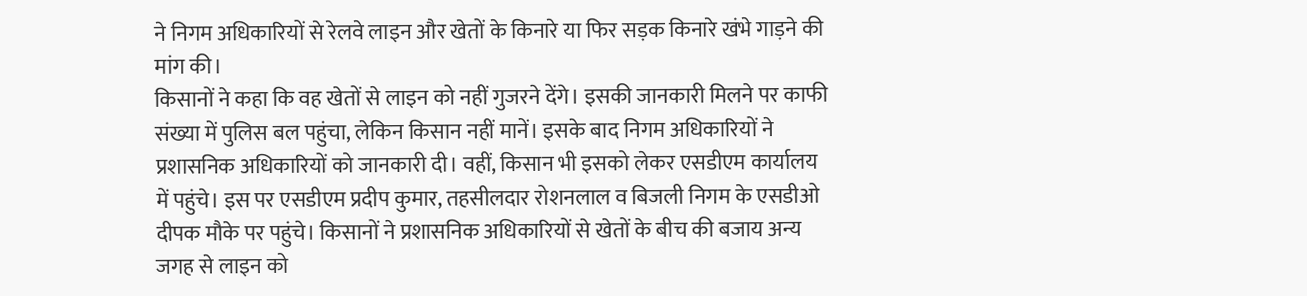ने निगम अधिकारियों से रेलवे लाइन और खेतों के किनारे या फिर सड़क किनारे खंभे गाड़ने की मांग की।
किसानों ने कहा कि वह खेतों से लाइन को नहीं गुजरने देंगे। इसकी जानकारी मिलने पर काफी संख्या में पुलिस बल पहुंचा, लेकिन किसान नहीं मानें। इसके बाद निगम अधिकारियों ने प्रशासनिक अधिकारियों को जानकारी दी। वहीं, किसान भी इसको लेकर एसडीएम कार्यालय में पहुंचे। इस पर एसडीएम प्रदीप कुमार, तहसीलदार रोशनलाल व बिजली निगम के एसडीओ दीपक मौके पर पहुंचे। किसानों ने प्रशासनिक अधिकारियों से खेतों के बीच की बजाय अन्य जगह से लाइन को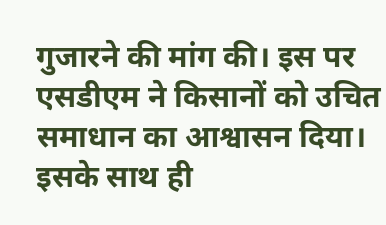गुजारने की मांग की। इस पर एसडीएम ने किसानों को उचित समाधान का आश्वासन दिया। इसके साथ ही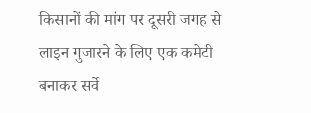किसानों की मांग पर दूसरी जगह से लाइन गुजारने के लिए एक कमेटी बनाकर सर्वे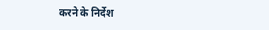करने के निर्देश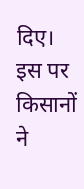दिए। इस पर किसानों ने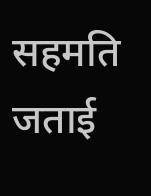सहमति जताई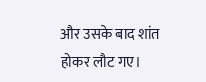और उसके बाद शांत होकर लौट गए।